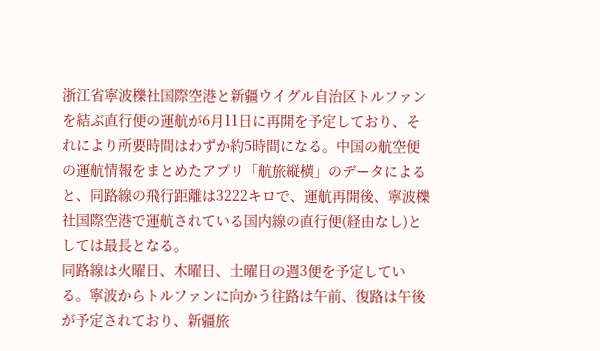浙江省寧波櫟社国際空港と新疆ウイグル自治区トルファンを結ぶ直行便の運航が6月11日に再開を予定しており、それにより所要時間はわずか約5時間になる。中国の航空便の運航情報をまとめたアプリ「航旅縦横」のデータによると、同路線の飛行距離は3222キロで、運航再開後、寧波櫟社国際空港で運航されている国内線の直行便(経由なし)としては最長となる。
同路線は火曜日、木曜日、土曜日の週3便を予定している。寧波からトルファンに向かう往路は午前、復路は午後が予定されており、新疆旅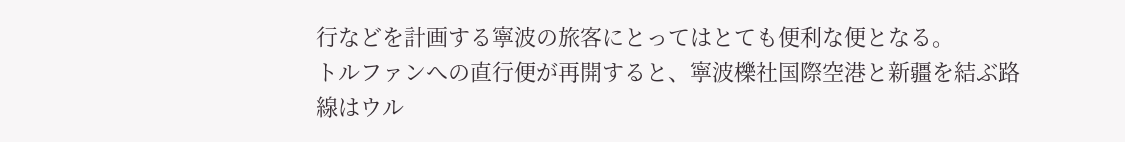行などを計画する寧波の旅客にとってはとても便利な便となる。
トルファンへの直行便が再開すると、寧波櫟社国際空港と新疆を結ぶ路線はウル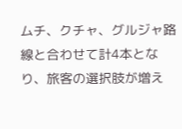ムチ、クチャ、グルジャ路線と合わせて計4本となり、旅客の選択肢が増え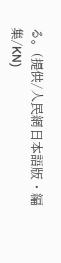る。(提供/人民網日本語版・編集/KN)